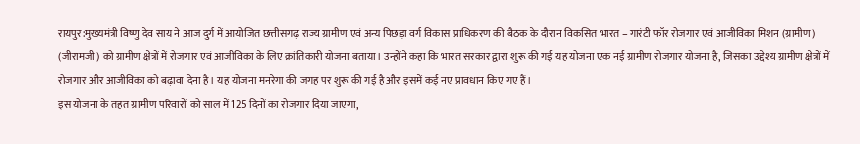रायपुर:मुख्यमंत्री विष्णु देव साय ने आज दुर्ग में आयोजित छत्तीसगढ़ राज्य ग्रामीण एवं अन्य पिछड़ा वर्ग विकास प्राधिकरण की बैठक के दौरान विकसित भारत – गारंटी फॉर रोजगार एवं आजीविका मिशन (ग्रामीण) (जीरामजी) को ग्रामीण क्षेत्रों में रोजगार एवं आजीविका के लिए क्रांतिकारी योजना बताया। उन्होंने कहा कि भारत सरकार द्वारा शुरू की गई यह योजना एक नई ग्रामीण रोजगार योजना है, जिसका उद्देश्य ग्रामीण क्षेत्रों में रोजगार और आजीविका को बढ़ावा देना है। यह योजना मनरेगा की जगह पर शुरू की गई है और इसमें कई नए प्रावधान किए गए हैं।
इस योजना के तहत ग्रामीण परिवारों को साल में 125 दिनों का रोजगार दिया जाएगा,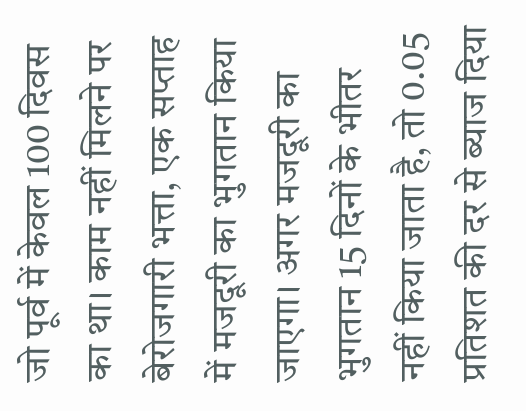जो पूर्व में केवल 100 दिवस का था। काम नहीं मिलने पर बेरोजगारी भत्ता, एक सप्ताह में मजदूरी का भुगतान किया जाएगा। अगर मजदूरी का भुगतान 15 दिनों के भीतर नहीं किया जाता है, तो 0.05 प्रतिशत की दर से ब्याज दिया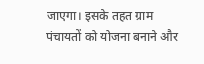जाएगा। इसके तहत ग्राम पंचायतों को योजना बनाने और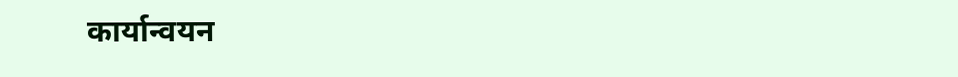कार्यान्वयन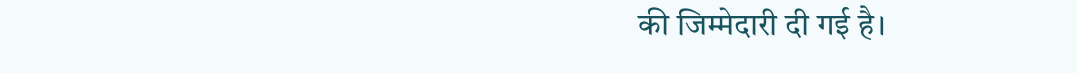की जिम्मेदारी दी गई है।